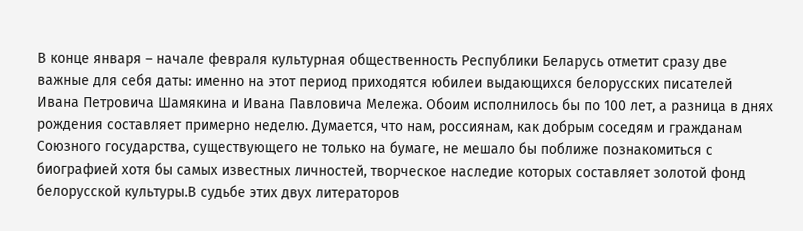В конце января – начале февраля культурная общественность Республики Беларусь отметит сразу две важные для себя даты: именно на этот период приходятся юбилеи выдающихся белорусских писателей Ивана Петровича Шамякина и Ивана Павловича Мележа. Обоим исполнилось бы по 100 лет, а разница в днях рождения составляет примерно неделю. Думается, что нам, россиянам, как добрым соседям и гражданам Союзного государства, существующего не только на бумаге, не мешало бы поближе познакомиться с биографией хотя бы самых известных личностей, творческое наследие которых составляет золотой фонд белорусской культуры.В судьбе этих двух литераторов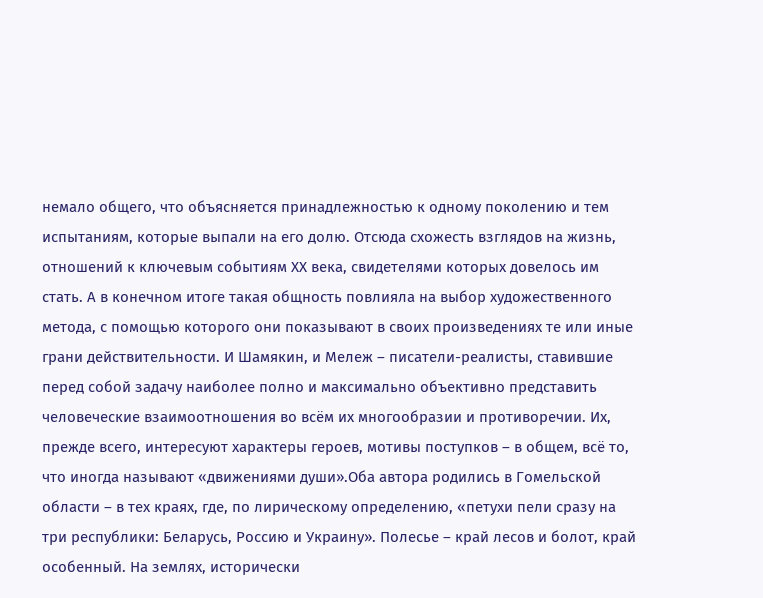немало общего, что объясняется принадлежностью к одному поколению и тем испытаниям, которые выпали на его долю. Отсюда схожесть взглядов на жизнь, отношений к ключевым событиям ХХ века, свидетелями которых довелось им стать. А в конечном итоге такая общность повлияла на выбор художественного метода, с помощью которого они показывают в своих произведениях те или иные грани действительности. И Шамякин, и Мележ – писатели-реалисты, ставившие перед собой задачу наиболее полно и максимально объективно представить человеческие взаимоотношения во всём их многообразии и противоречии. Их, прежде всего, интересуют характеры героев, мотивы поступков – в общем, всё то, что иногда называют «движениями души».Оба автора родились в Гомельской области – в тех краях, где, по лирическому определению, «петухи пели сразу на три республики: Беларусь, Россию и Украину». Полесье – край лесов и болот, край особенный. На землях, исторически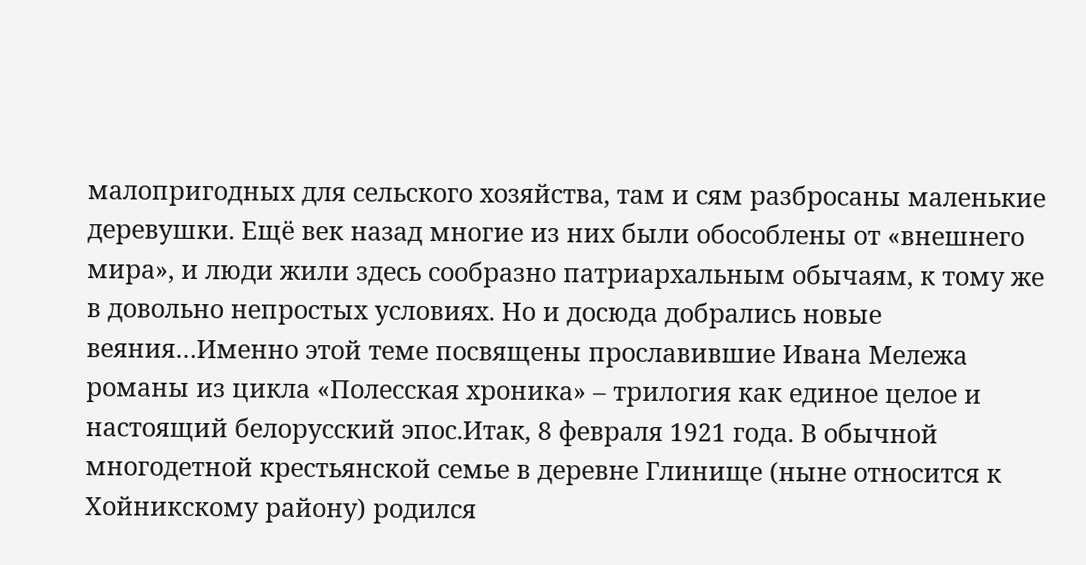малопригодных для сельского хозяйства, там и сям разбросаны маленькие деревушки. Ещё век назад многие из них были обособлены от «внешнего мира», и люди жили здесь сообразно патриархальным обычаям, к тому же в довольно непростых условиях. Но и досюда добрались новые веяния…Именно этой теме посвящены прославившие Ивана Мележа романы из цикла «Полесская хроника» – трилогия как единое целое и настоящий белорусский эпос.Итак, 8 февраля 1921 года. В обычной многодетной крестьянской семье в деревне Глинище (ныне относится к Хойникскому району) родился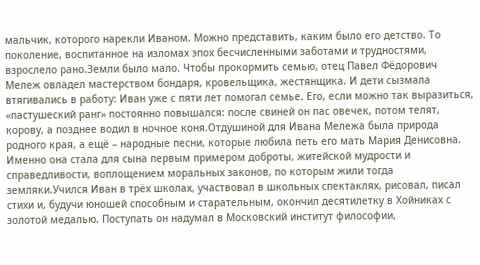мальчик, которого нарекли Иваном. Можно представить, каким было его детство. То поколение, воспитанное на изломах эпох бесчисленными заботами и трудностями, взрослело рано.Земли было мало. Чтобы прокормить семью, отец Павел Фёдорович Мележ овладел мастерством бондаря, кровельщика, жестянщика. И дети сызмала втягивались в работу: Иван уже с пяти лет помогал семье. Его, если можно так выразиться, «пастушеский ранг» постоянно повышался: после свиней он пас овечек, потом телят, корову, а позднее водил в ночное коня.Отдушиной для Ивана Мележа была природа родного края, а ещё – народные песни, которые любила петь его мать Мария Денисовна. Именно она стала для сына первым примером доброты, житейской мудрости и справедливости, воплощением моральных законов, по которым жили тогда земляки.Учился Иван в трёх школах, участвовал в школьных спектаклях, рисовал, писал стихи и, будучи юношей способным и старательным, окончил десятилетку в Хойниках с золотой медалью. Поступать он надумал в Московский институт философии,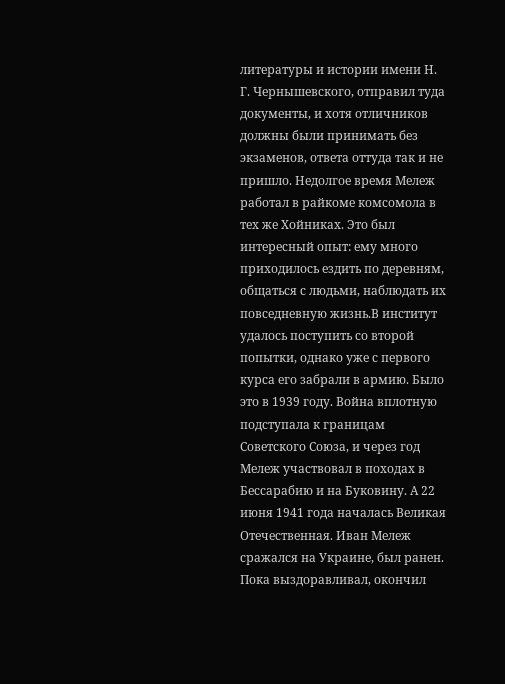литературы и истории имени Н. Г. Чернышевского, отправил туда документы, и хотя отличников должны были принимать без экзаменов, ответа оттуда так и не пришло. Недолгое время Мележ работал в райкоме комсомола в тех же Хойниках. Это был интересный опыт: ему много приходилось ездить по деревням, общаться с людьми, наблюдать их повседневную жизнь.В институт удалось поступить со второй попытки, однако уже с первого курса его забрали в армию. Было это в 1939 году. Война вплотную подступала к границам Советского Союза, и через год Мележ участвовал в походах в Бессарабию и на Буковину. А 22 июня 1941 года началась Великая Отечественная. Иван Мележ сражался на Украине, был ранен. Пока выздоравливал, окончил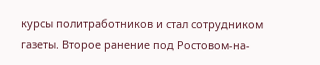курсы политработников и стал сотрудником газеты. Второе ранение под Ростовом-на-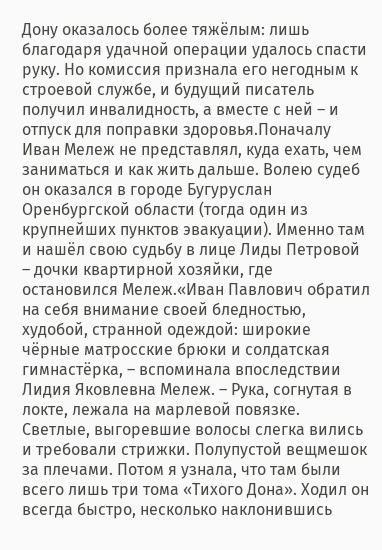Дону оказалось более тяжёлым: лишь благодаря удачной операции удалось спасти руку. Но комиссия признала его негодным к строевой службе, и будущий писатель получил инвалидность, а вместе с ней – и отпуск для поправки здоровья.Поначалу Иван Мележ не представлял, куда ехать, чем заниматься и как жить дальше. Волею судеб он оказался в городе Бугуруслан Оренбургской области (тогда один из крупнейших пунктов эвакуации). Именно там и нашёл свою судьбу в лице Лиды Петровой – дочки квартирной хозяйки, где остановился Мележ.«Иван Павлович обратил на себя внимание своей бледностью, худобой, странной одеждой: широкие чёрные матросские брюки и солдатская гимнастёрка, – вспоминала впоследствии Лидия Яковлевна Мележ. – Рука, согнутая в локте, лежала на марлевой повязке. Светлые, выгоревшие волосы слегка вились и требовали стрижки. Полупустой вещмешок за плечами. Потом я узнала, что там были всего лишь три тома «Тихого Дона». Ходил он всегда быстро, несколько наклонившись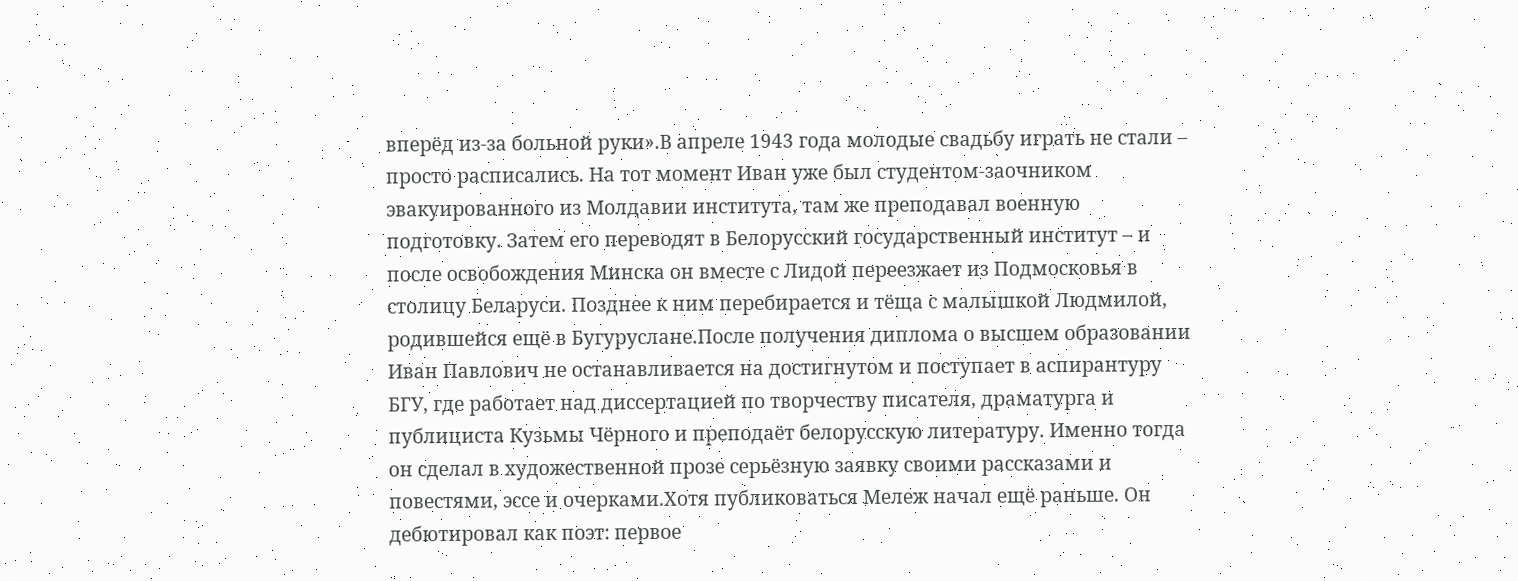вперёд из-за больной руки».В апреле 1943 года молодые свадьбу играть не стали – просто расписались. На тот момент Иван уже был студентом-заочником эвакуированного из Молдавии института, там же преподавал военную подготовку. Затем его переводят в Белорусский государственный институт – и после освобождения Минска он вместе с Лидой переезжает из Подмосковья в столицу Беларуси. Позднее к ним перебирается и тёща с малышкой Людмилой, родившейся ещё в Бугуруслане.После получения диплома о высшем образовании Иван Павлович не останавливается на достигнутом и поступает в аспирантуру БГУ, где работает над диссертацией по творчеству писателя, драматурга и публициста Кузьмы Чёрного и преподаёт белорусскую литературу. Именно тогда он сделал в художественной прозе серьёзную заявку своими рассказами и повестями, эссе и очерками.Хотя публиковаться Мележ начал ещё раньше. Он дебютировал как поэт: первое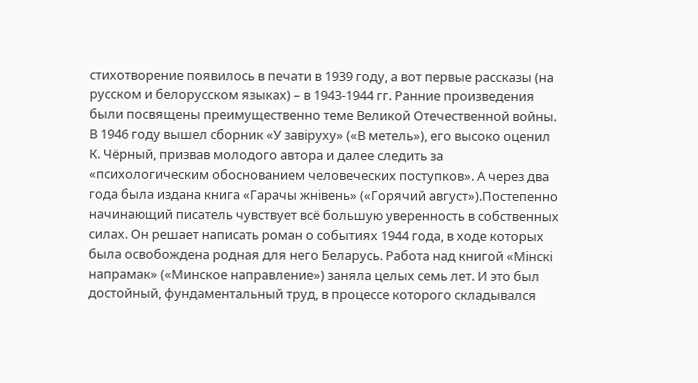стихотворение появилось в печати в 1939 году, а вот первые рассказы (на русском и белорусском языках) – в 1943-1944 гг. Ранние произведения были посвящены преимущественно теме Великой Отечественной войны. В 1946 году вышел сборник «У завiруху» («В метель»), его высоко оценил К. Чёрный, призвав молодого автора и далее следить за «психологическим обоснованием человеческих поступков». А через два года была издана книга «Гарачы жнiвень» («Горячий август»).Постепенно начинающий писатель чувствует всё большую уверенность в собственных силах. Он решает написать роман о событиях 1944 года, в ходе которых была освобождена родная для него Беларусь. Работа над книгой «Мiнскi напрамак» («Минское направление») заняла целых семь лет. И это был достойный, фундаментальный труд, в процессе которого складывался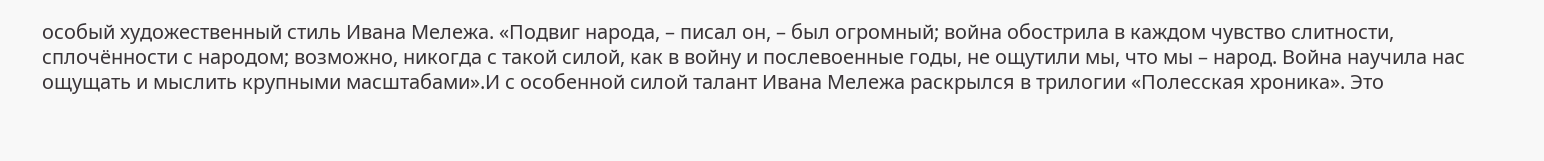особый художественный стиль Ивана Мележа. «Подвиг народа, – писал он, – был огромный; война обострила в каждом чувство слитности, сплочённости с народом; возможно, никогда с такой силой, как в войну и послевоенные годы, не ощутили мы, что мы – народ. Война научила нас ощущать и мыслить крупными масштабами».И с особенной силой талант Ивана Мележа раскрылся в трилогии «Полесская хроника». Это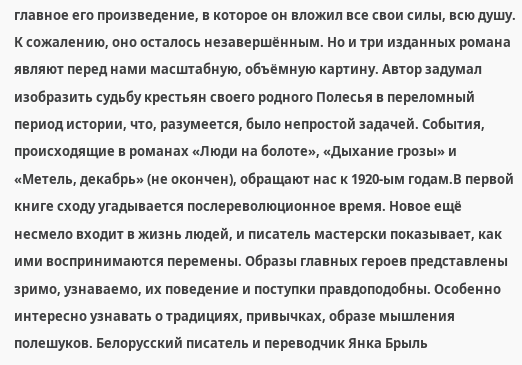главное его произведение, в которое он вложил все свои силы, всю душу. К сожалению, оно осталось незавершённым. Но и три изданных романа являют перед нами масштабную, объёмную картину. Автор задумал изобразить судьбу крестьян своего родного Полесья в переломный период истории, что, разумеется, было непростой задачей. События, происходящие в романах «Люди на болоте», «Дыхание грозы» и «Метель, декабрь» (не окончен), обращают нас к 1920-ым годам.В первой книге сходу угадывается послереволюционное время. Новое ещё несмело входит в жизнь людей, и писатель мастерски показывает, как ими воспринимаются перемены. Образы главных героев представлены зримо, узнаваемо, их поведение и поступки правдоподобны. Особенно интересно узнавать о традициях, привычках, образе мышления полешуков. Белорусский писатель и переводчик Янка Брыль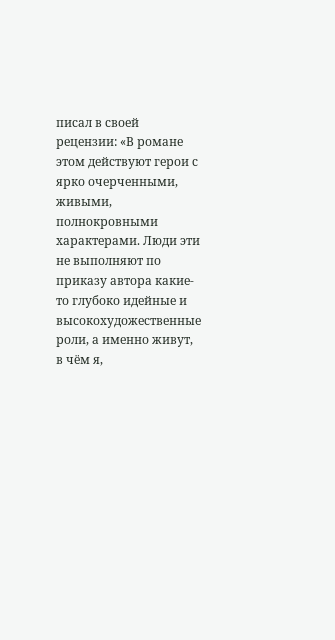писал в своей рецензии: «В романе этом действуют герои с ярко очерченными, живыми, полнокровными характерами. Люди эти не выполняют по приказу автора какие-то глубоко идейные и высокохудожественные роли, а именно живут, в чём я,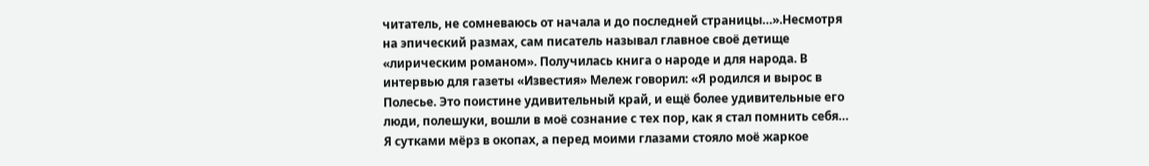читатель, не сомневаюсь от начала и до последней страницы…».Несмотря на эпический размах, сам писатель называл главное своё детище «лирическим романом». Получилась книга о народе и для народа. В интервью для газеты «Известия» Мележ говорил: «Я родился и вырос в Полесье. Это поистине удивительный край, и ещё более удивительные его люди, полешуки, вошли в моё сознание с тех пор, как я стал помнить себя… Я сутками мёрз в окопах, а перед моими глазами стояло моё жаркое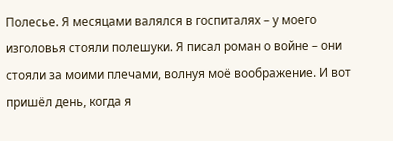Полесье. Я месяцами валялся в госпиталях – у моего изголовья стояли полешуки. Я писал роман о войне – они стояли за моими плечами, волнуя моё воображение. И вот пришёл день, когда я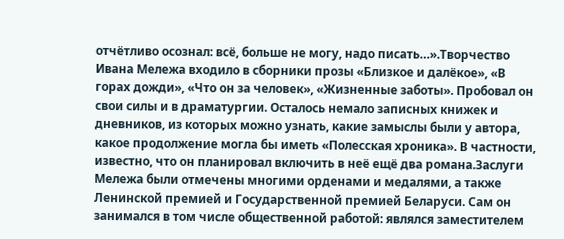отчётливо осознал: всё, больше не могу, надо писать…».Творчество Ивана Мележа входило в сборники прозы «Близкое и далёкое», «В горах дожди», «Что он за человек», «Жизненные заботы». Пробовал он свои силы и в драматургии. Осталось немало записных книжек и дневников, из которых можно узнать, какие замыслы были у автора, какое продолжение могла бы иметь «Полесская хроника». В частности, известно, что он планировал включить в неё ещё два романа.Заслуги Мележа были отмечены многими орденами и медалями, а также Ленинской премией и Государственной премией Беларуси. Сам он занимался в том числе общественной работой: являлся заместителем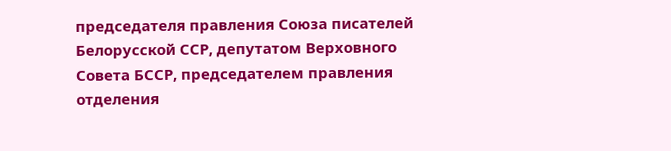председателя правления Союза писателей Белорусской ССР, депутатом Верховного Совета БССР, председателем правления отделения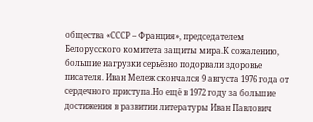общества «СССР – Франция», председателем Белорусского комитета защиты мира.К сожалению, большие нагрузки серьёзно подорвали здоровье писателя. Иван Мележ скончался 9 августа 1976 года от сердечного приступа.Но ещё в 1972 году за большие достижения в развитии литературы Иван Павлович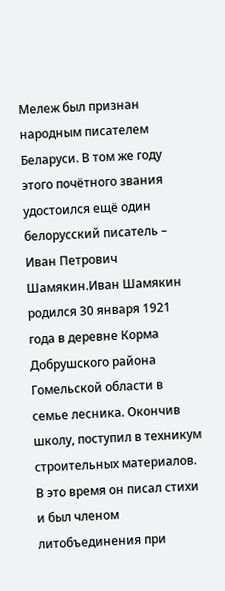Мележ был признан народным писателем Беларуси. В том же году этого почётного звания удостоился ещё один белорусский писатель – Иван Петрович Шамякин.Иван Шамякин родился 30 января 1921 года в деревне Корма Добрушского района Гомельской области в семье лесника. Окончив школу, поступил в техникум строительных материалов. В это время он писал стихи и был членом литобъединения при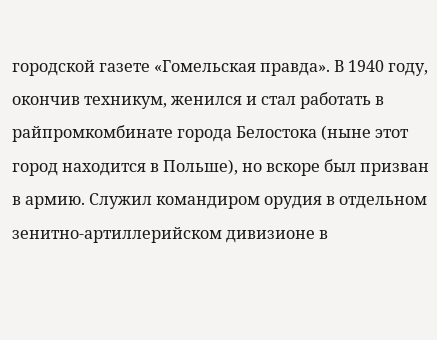городской газете «Гомельская правда». В 1940 году, окончив техникум, женился и стал работать в райпромкомбинате города Белостока (ныне этот город находится в Польше), но вскоре был призван в армию. Служил командиром орудия в отдельном зенитно-артиллерийском дивизионе в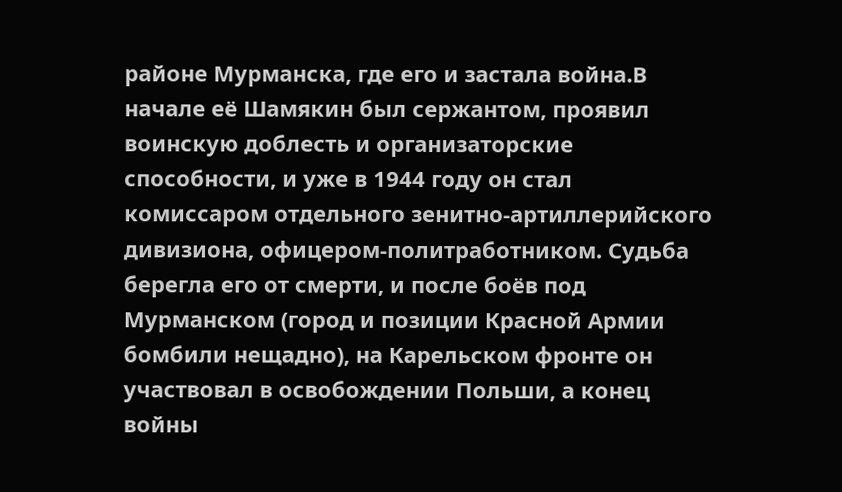районе Мурманска, где его и застала война.В начале её Шамякин был сержантом, проявил воинскую доблесть и организаторские способности, и уже в 1944 году он стал комиссаром отдельного зенитно-артиллерийского дивизиона, офицером-политработником. Судьба берегла его от смерти, и после боёв под Мурманском (город и позиции Красной Армии бомбили нещадно), на Карельском фронте он участвовал в освобождении Польши, а конец войны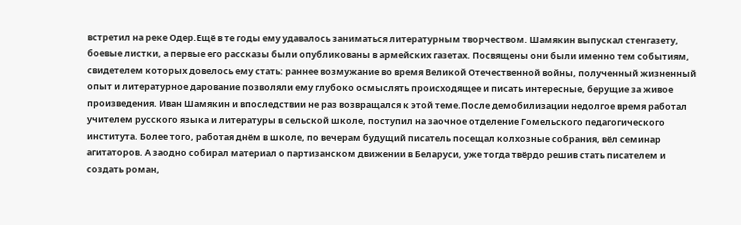встретил на реке Одер.Ещё в те годы ему удавалось заниматься литературным творчеством. Шамякин выпускал стенгазету, боевые листки, а первые его рассказы были опубликованы в армейских газетах. Посвящены они были именно тем событиям, свидетелем которых довелось ему стать: раннее возмужание во время Великой Отечественной войны, полученный жизненный опыт и литературное дарование позволяли ему глубоко осмыслять происходящее и писать интересные, берущие за живое произведения. Иван Шамякин и впоследствии не раз возвращался к этой теме.После демобилизации недолгое время работал учителем русского языка и литературы в сельской школе, поступил на заочное отделение Гомельского педагогического института. Более того, работая днём в школе, по вечерам будущий писатель посещал колхозные собрания, вёл семинар агитаторов. А заодно собирал материал о партизанском движении в Беларуси, уже тогда твёрдо решив стать писателем и создать роман,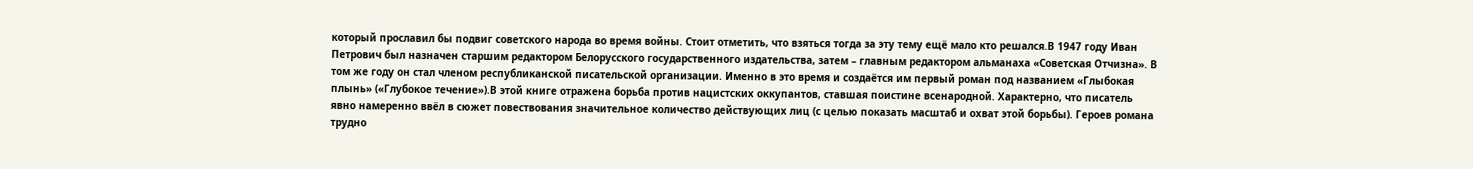который прославил бы подвиг советского народа во время войны. Стоит отметить, что взяться тогда за эту тему ещё мало кто решался.В 1947 году Иван Петрович был назначен старшим редактором Белорусского государственного издательства, затем – главным редактором альманаха «Советская Отчизна». В том же году он стал членом республиканской писательской организации. Именно в это время и создаётся им первый роман под названием «Глыбокая плынь» («Глубокое течение»).В этой книге отражена борьба против нацистских оккупантов, ставшая поистине всенародной. Характерно, что писатель явно намеренно ввёл в сюжет повествования значительное количество действующих лиц (с целью показать масштаб и охват этой борьбы). Героев романа трудно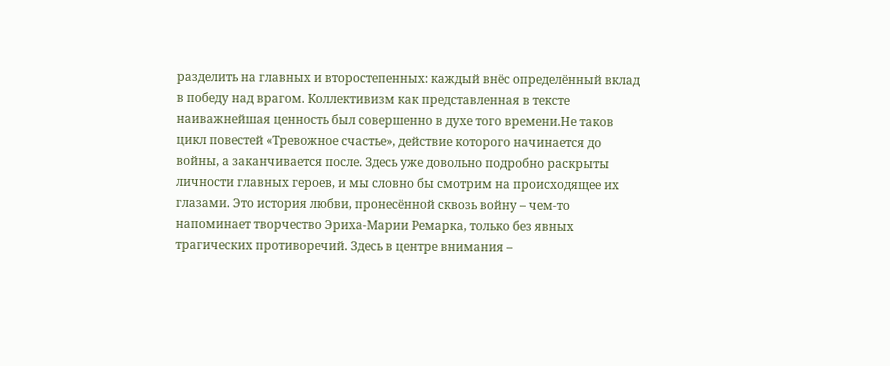разделить на главных и второстепенных: каждый внёс определённый вклад в победу над врагом. Коллективизм как представленная в тексте наиважнейшая ценность был совершенно в духе того времени.Не таков цикл повестей «Тревожное счастье», действие которого начинается до войны, а заканчивается после. Здесь уже довольно подробно раскрыты личности главных героев, и мы словно бы смотрим на происходящее их глазами. Это история любви, пронесённой сквозь войну – чем-то напоминает творчество Эриха-Марии Ремарка, только без явных трагических противоречий. Здесь в центре внимания –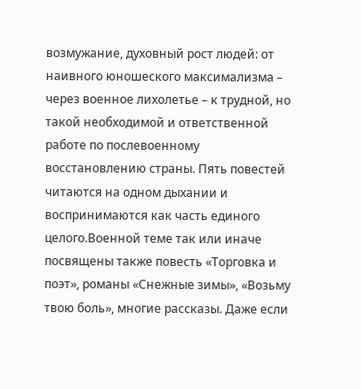возмужание, духовный рост людей: от наивного юношеского максимализма – через военное лихолетье – к трудной, но такой необходимой и ответственной работе по послевоенному восстановлению страны. Пять повестей читаются на одном дыхании и воспринимаются как часть единого целого.Военной теме так или иначе посвящены также повесть «Торговка и поэт», романы «Снежные зимы», «Возьму твою боль», многие рассказы. Даже если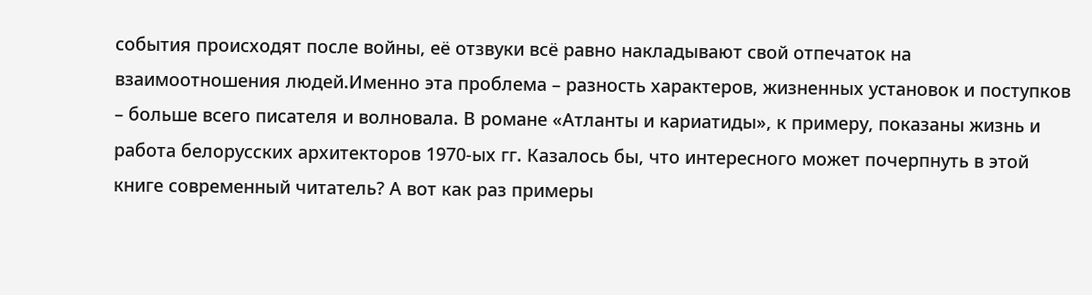события происходят после войны, её отзвуки всё равно накладывают свой отпечаток на взаимоотношения людей.Именно эта проблема – разность характеров, жизненных установок и поступков – больше всего писателя и волновала. В романе «Атланты и кариатиды», к примеру, показаны жизнь и работа белорусских архитекторов 1970-ых гг. Казалось бы, что интересного может почерпнуть в этой книге современный читатель? А вот как раз примеры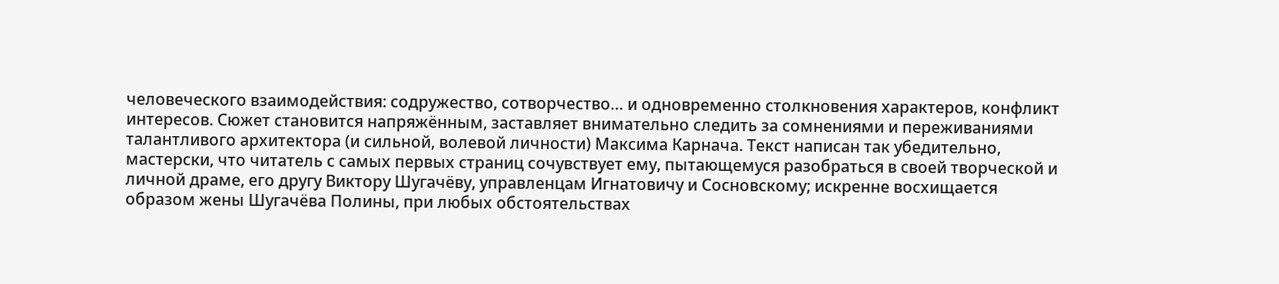человеческого взаимодействия: содружество, сотворчество… и одновременно столкновения характеров, конфликт интересов. Сюжет становится напряжённым, заставляет внимательно следить за сомнениями и переживаниями талантливого архитектора (и сильной, волевой личности) Максима Карнача. Текст написан так убедительно, мастерски, что читатель с самых первых страниц сочувствует ему, пытающемуся разобраться в своей творческой и личной драме, его другу Виктору Шугачёву, управленцам Игнатовичу и Сосновскому; искренне восхищается образом жены Шугачёва Полины, при любых обстоятельствах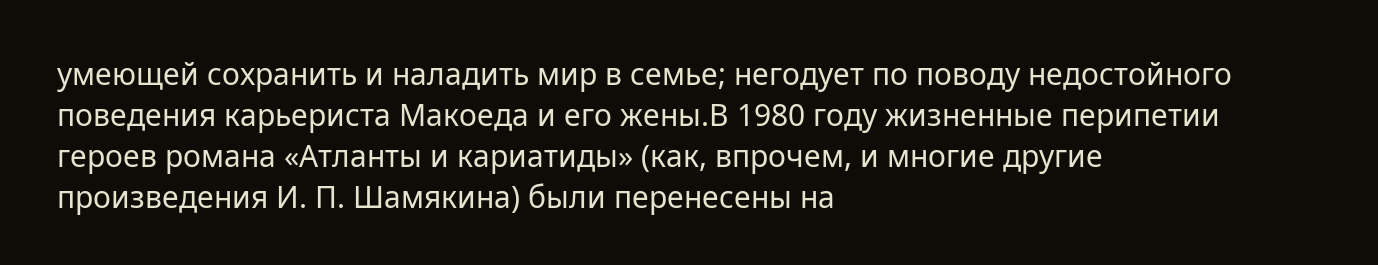умеющей сохранить и наладить мир в семье; негодует по поводу недостойного поведения карьериста Макоеда и его жены.В 1980 году жизненные перипетии героев романа «Атланты и кариатиды» (как, впрочем, и многие другие произведения И. П. Шамякина) были перенесены на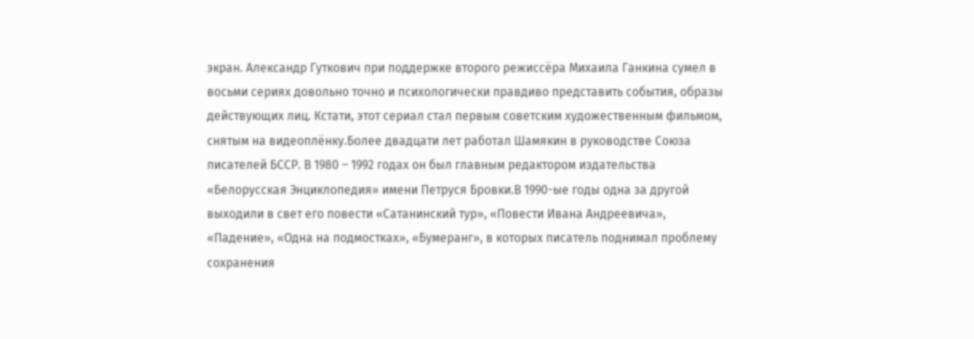экран. Александр Гуткович при поддержке второго режиссёра Михаила Ганкина сумел в восьми сериях довольно точно и психологически правдиво представить события, образы действующих лиц. Кстати, этот сериал стал первым советским художественным фильмом, снятым на видеоплёнку.Более двадцати лет работал Шамякин в руководстве Союза писателей БССР. В 1980 – 1992 годах он был главным редактором издательства «Белорусская Энциклопедия» имени Петруся Бровки.В 1990-ые годы одна за другой выходили в свет его повести «Сатанинский тур», «Повести Ивана Андреевича», «Падение», «Одна на подмостках», «Бумеранг», в которых писатель поднимал проблему сохранения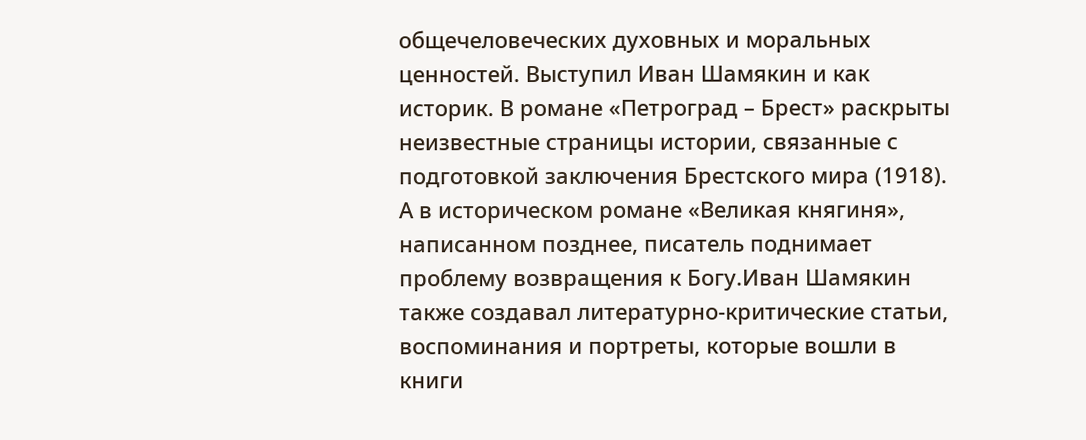общечеловеческих духовных и моральных ценностей. Выступил Иван Шамякин и как историк. В романе «Петроград – Брест» раскрыты неизвестные страницы истории, связанные с подготовкой заключения Брестского мира (1918). А в историческом романе «Великая княгиня», написанном позднее, писатель поднимает проблему возвращения к Богу.Иван Шамякин также создавал литературно-критические статьи, воспоминания и портреты, которые вошли в книги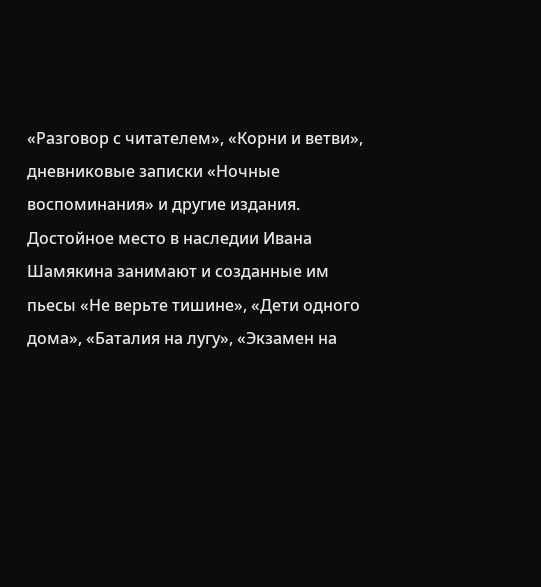«Разговор с читателем», «Корни и ветви», дневниковые записки «Ночные воспоминания» и другие издания. Достойное место в наследии Ивана Шамякина занимают и созданные им пьесы «Не верьте тишине», «Дети одного дома», «Баталия на лугу», «Экзамен на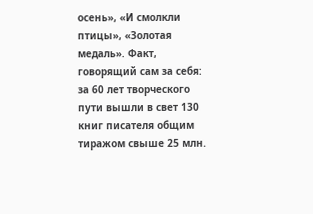осень», «И смолкли птицы», «Золотая медаль». Факт, говорящий сам за себя: за 60 лет творческого пути вышли в свет 130 книг писателя общим тиражом свыше 25 млн.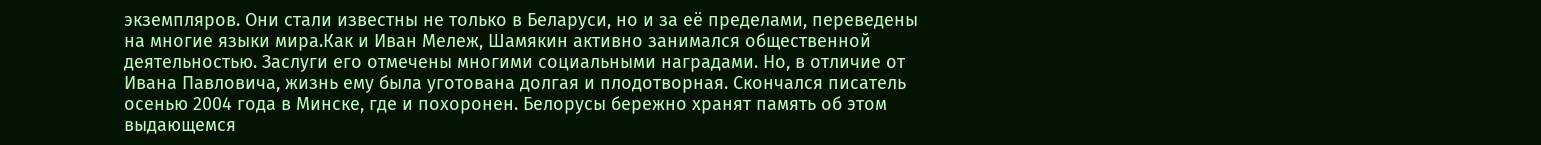экземпляров. Они стали известны не только в Беларуси, но и за её пределами, переведены на многие языки мира.Как и Иван Мележ, Шамякин активно занимался общественной деятельностью. Заслуги его отмечены многими социальными наградами. Но, в отличие от Ивана Павловича, жизнь ему была уготована долгая и плодотворная. Скончался писатель осенью 2004 года в Минске, где и похоронен. Белорусы бережно хранят память об этом выдающемся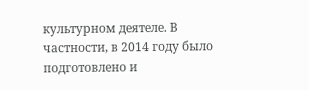культурном деятеле. В частности, в 2014 году было подготовлено и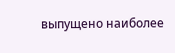выпущено наиболее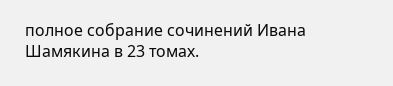полное собрание сочинений Ивана Шамякина в 23 томах.